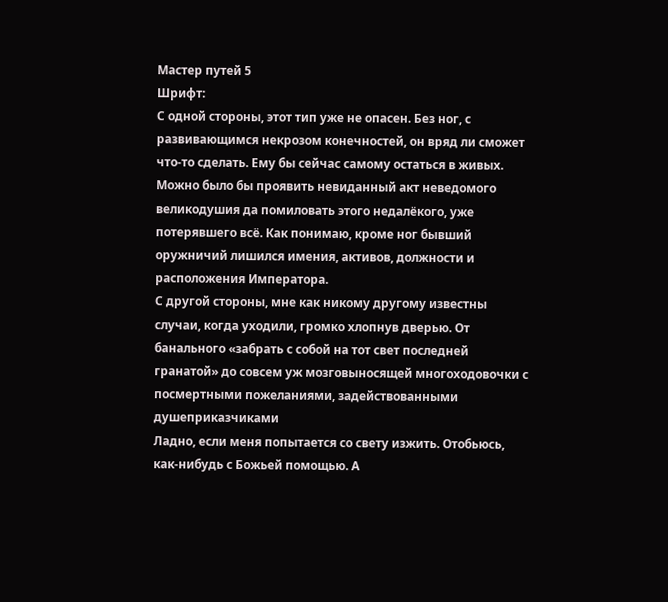Мастер путей 5
Шрифт:
С одной стороны, этот тип уже не опасен. Без ног, с развивающимся некрозом конечностей, он вряд ли сможет что-то сделать. Ему бы сейчас самому остаться в живых. Можно было бы проявить невиданный акт неведомого великодушия да помиловать этого недалёкого, уже потерявшего всё. Как понимаю, кроме ног бывший оружничий лишился имения, активов, должности и расположения Императора.
С другой стороны, мне как никому другому известны случаи, когда уходили, громко хлопнув дверью. От банального «забрать с собой на тот свет последней гранатой» до совсем уж мозговыносящей многоходовочки с посмертными пожеланиями, задействованными душеприказчиками
Ладно, если меня попытается со свету изжить. Отобьюсь, как-нибудь с Божьей помощью. А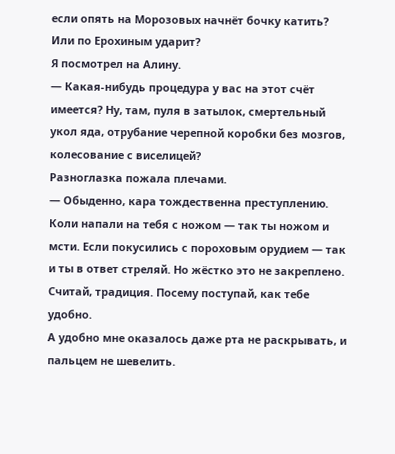если опять на Морозовых начнёт бочку катить? Или по Ерохиным ударит?
Я посмотрел на Алину.
— Какая-нибудь процедура у вас на этот счёт имеется? Ну, там, пуля в затылок, смертельный укол яда, отрубание черепной коробки без мозгов, колесование с виселицей?
Разноглазка пожала плечами.
— Обыденно, кара тождественна преступлению. Коли напали на тебя с ножом — так ты ножом и мсти. Если покусились с пороховым орудием — так и ты в ответ стреляй. Но жёстко это не закреплено. Считай, традиция. Посему поступай, как тебе удобно.
А удобно мне оказалось даже рта не раскрывать, и пальцем не шевелить.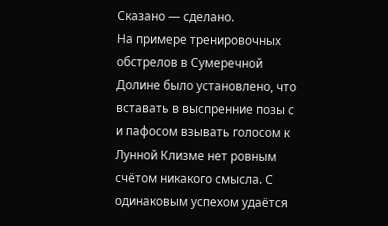Сказано — сделано.
На примере тренировочных обстрелов в Сумеречной Долине было установлено, что вставать в выспренние позы с и пафосом взывать голосом к Лунной Клизме нет ровным счётом никакого смысла. С одинаковым успехом удаётся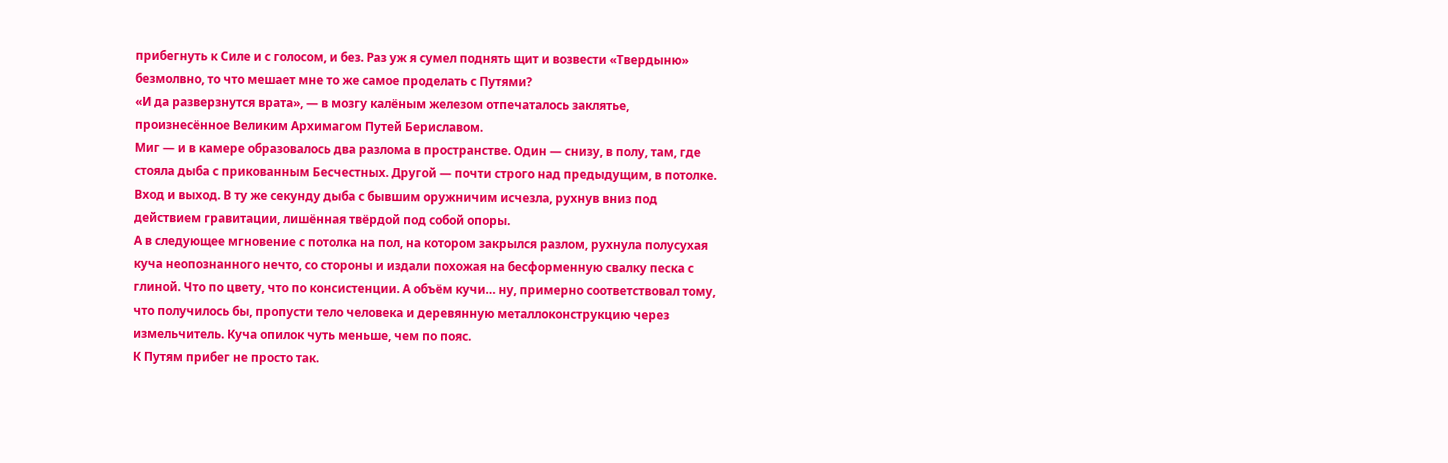прибегнуть к Силе и с голосом, и без. Раз уж я сумел поднять щит и возвести «Твердыню» безмолвно, то что мешает мне то же самое проделать с Путями?
«И да разверзнутся врата», — в мозгу калёным железом отпечаталось заклятье, произнесённое Великим Архимагом Путей Бериславом.
Миг — и в камере образовалось два разлома в пространстве. Один — снизу, в полу, там, где стояла дыба с прикованным Бесчестных. Другой — почти строго над предыдущим, в потолке. Вход и выход. В ту же секунду дыба с бывшим оружничим исчезла, рухнув вниз под действием гравитации, лишённая твёрдой под собой опоры.
А в следующее мгновение с потолка на пол, на котором закрылся разлом, рухнула полусухая куча неопознанного нечто, со стороны и издали похожая на бесформенную свалку песка с глиной. Что по цвету, что по консистенции. А объём кучи… ну, примерно соответствовал тому, что получилось бы, пропусти тело человека и деревянную металлоконструкцию через измельчитель. Куча опилок чуть меньше, чем по пояс.
К Путям прибег не просто так.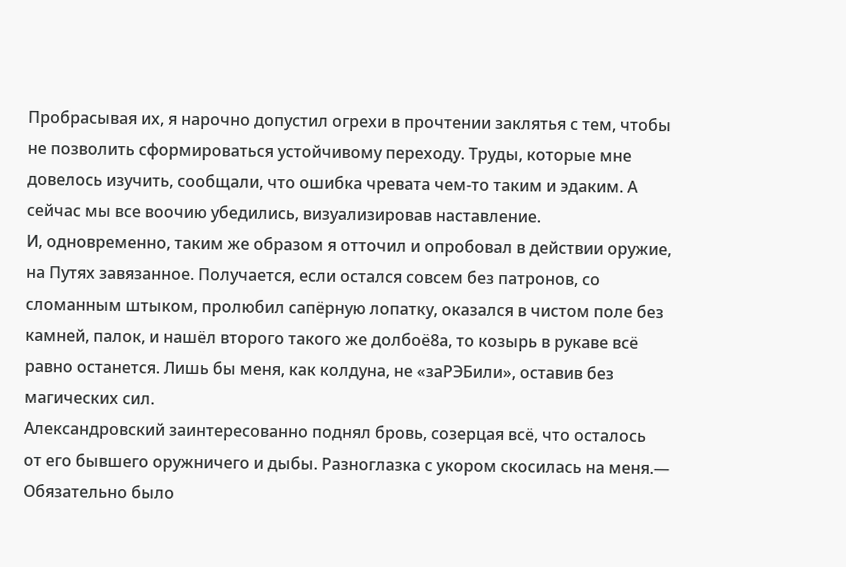Пробрасывая их, я нарочно допустил огрехи в прочтении заклятья с тем, чтобы не позволить сформироваться устойчивому переходу. Труды, которые мне довелось изучить, сообщали, что ошибка чревата чем-то таким и эдаким. А сейчас мы все воочию убедились, визуализировав наставление.
И, одновременно, таким же образом я отточил и опробовал в действии оружие, на Путях завязанное. Получается, если остался совсем без патронов, со сломанным штыком, пролюбил сапёрную лопатку, оказался в чистом поле без камней, палок, и нашёл второго такого же долбоё8а, то козырь в рукаве всё равно останется. Лишь бы меня, как колдуна, не «заРЭБили», оставив без магических сил.
Александровский заинтересованно поднял бровь, созерцая всё, что осталось
от его бывшего оружничего и дыбы. Разноглазка с укором скосилась на меня.— Обязательно было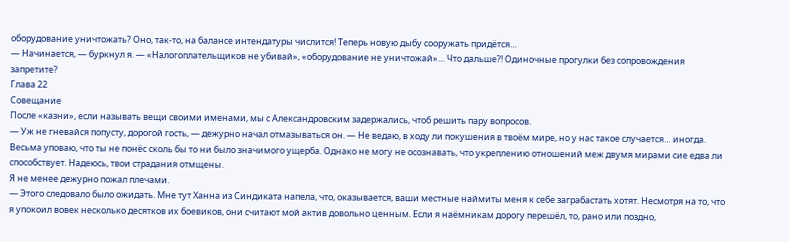оборудование уничтожать? Оно, так-то, на балансе интендатуры числится! Теперь новую дыбу сооружать придётся…
— Начинается, — буркнул я. — «Налогоплательщиков не убивай», «оборудование не уничтожай»… Что дальше?! Одиночные прогулки без сопровождения запретите?
Глава 22
Совещание
После «казни», если называть вещи своими именами, мы с Александровским задержались, чтоб решить пару вопросов.
— Уж не гневайся попусту, дорогой гость, — дежурно начал отмазываться он. — Не ведаю, в ходу ли покушения в твоём мире, но у нас такое случается… иногда. Весьма уповаю, что ты не понёс сколь бы то ни было значимого ущерба. Однако не могу не осознавать, что укреплению отношений меж двумя мирами сие едва ли способствует. Надеюсь, твои страдания отмщены.
Я не менее дежурно пожал плечами.
— Этого следовало было ожидать. Мне тут Ханна из Синдиката напела, что, оказывается, ваши местные наймиты меня к себе заграбастать хотят. Несмотря на то, что я упокоил вовек несколько десятков их боевиков, они считают мой актив довольно ценным. Если я наёмникам дорогу перешёл, то, рано или поздно,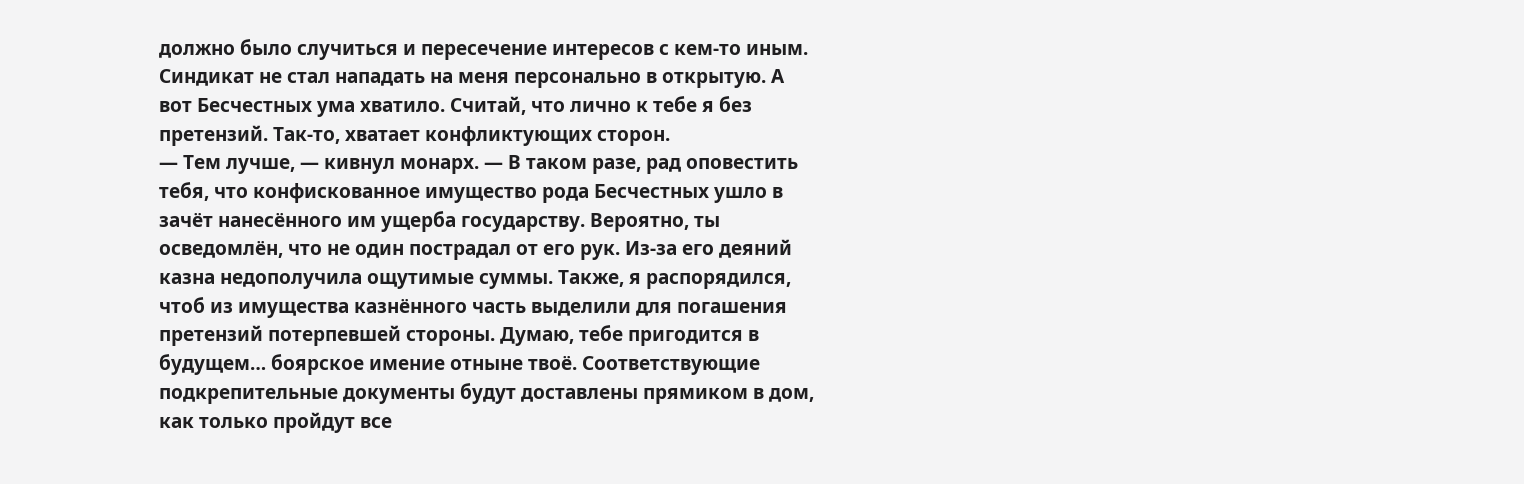должно было случиться и пересечение интересов с кем-то иным. Синдикат не стал нападать на меня персонально в открытую. А вот Бесчестных ума хватило. Считай, что лично к тебе я без претензий. Так-то, хватает конфликтующих сторон.
— Тем лучше, — кивнул монарх. — В таком разе, рад оповестить тебя, что конфискованное имущество рода Бесчестных ушло в зачёт нанесённого им ущерба государству. Вероятно, ты осведомлён, что не один пострадал от его рук. Из-за его деяний казна недополучила ощутимые суммы. Также, я распорядился, чтоб из имущества казнённого часть выделили для погашения претензий потерпевшей стороны. Думаю, тебе пригодится в будущем… боярское имение отныне твоё. Соответствующие подкрепительные документы будут доставлены прямиком в дом, как только пройдут все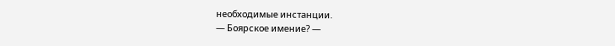необходимые инстанции.
— Боярское имение? —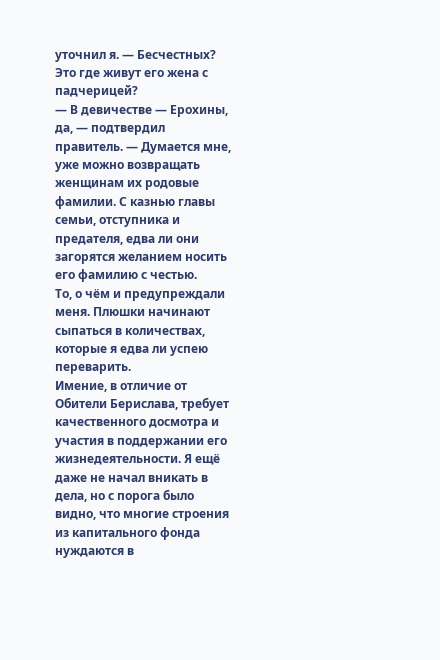уточнил я. — Бесчестных? Это где живут его жена с падчерицей?
— В девичестве — Ерохины, да, — подтвердил правитель. — Думается мне, уже можно возвращать женщинам их родовые фамилии. С казнью главы семьи, отступника и предателя, едва ли они загорятся желанием носить его фамилию с честью.
То, о чём и предупреждали меня. Плюшки начинают сыпаться в количествах, которые я едва ли успею переварить.
Имение, в отличие от Обители Берислава, требует качественного досмотра и участия в поддержании его жизнедеятельности. Я ещё даже не начал вникать в дела, но с порога было видно, что многие строения из капитального фонда нуждаются в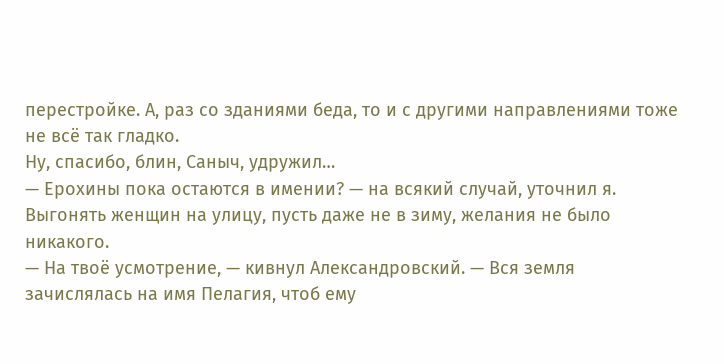перестройке. А, раз со зданиями беда, то и с другими направлениями тоже не всё так гладко.
Ну, спасибо, блин, Саныч, удружил…
— Ерохины пока остаются в имении? — на всякий случай, уточнил я.
Выгонять женщин на улицу, пусть даже не в зиму, желания не было никакого.
— На твоё усмотрение, — кивнул Александровский. — Вся земля зачислялась на имя Пелагия, чтоб ему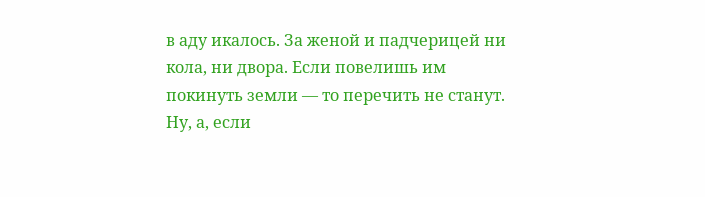в аду икалось. За женой и падчерицей ни кола, ни двора. Если повелишь им покинуть земли — то перечить не станут. Ну, а, если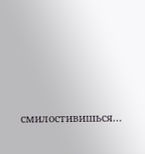смилостивишься…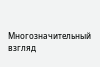Многозначительный взгляд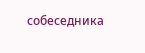собеседника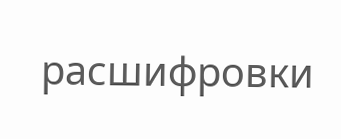расшифровки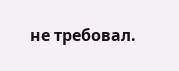не требовал.